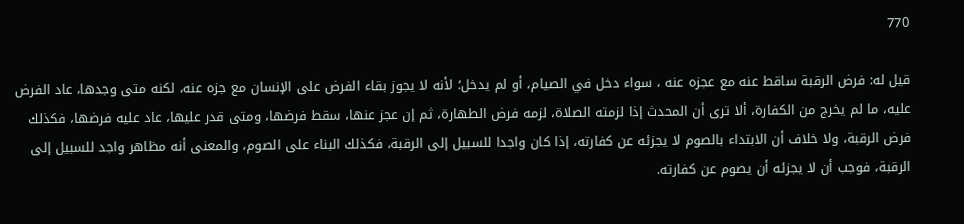770

قيل له: فرض الرقبة ساقط عنه مع عجزه عنه ، سواء دخل في الصيام، أو لم يدخل؛ لأنه لا يجوز بقاء الفرض على الإنسان مع جزه عنه، لكنه متى وجدها، عاد الفرض عليه، ما لم يخرج من الكفارة، ألا ترى أن المحدث إذا لزمته الصلاة، لزمه فرض الطهارة، ثم إن عجز عنها، سقط فرضها، ومتى قدر عليها، عاد عليه فرضها، فكذلك فرض الرقبة، ولا خلاف أن الابتداء بالصوم لا يجزئه عن كفارته، إذا كان واجدا للسبيل إلى الرقبة، فكذلك البناء على الصوم، والمعنى أنه مظاهر واجد للسبيل إلى الرقبة، فوجب أن لا يجزئه أن يصوم عن كفارته.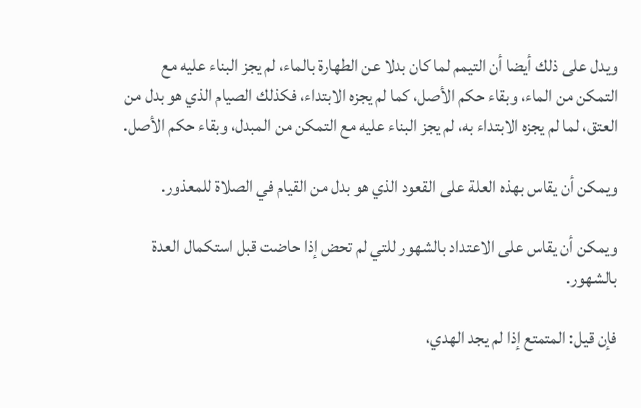ويدل على ذلك أيضا أن التيمم لما كان بدلا عن الطهارة بالماء، لم يجز البناء عليه مع التمكن من الماء، وبقاء حكم الأصل، كما لم يجزه الابتداء، فكذلك الصيام الذي هو بدل من العتق، لما لم يجزه الابتداء به، لم يجز البناء عليه مع التمكن من المبدل، وبقاء حكم الأصل.

ويمكن أن يقاس بهذه العلة على القعود الذي هو بدل من القيام في الصلاة للمعذور.

ويمكن أن يقاس على الاعتداد بالشهور للتي لم تحض إذا حاضت قبل استكمال العدة بالشهور.

فإن قيل: المتمتع إذا لم يجد الهدي،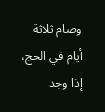وصام ثلاثة أيام في الحج، إذا وجد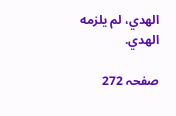الهدي، لم يلزمه الهدي.

صفحہ 272